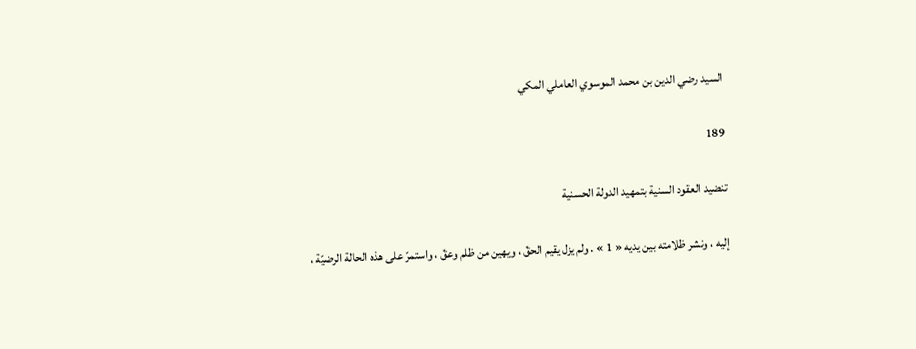السيد رضي الدين بن محمد الموسوي العاملي المكي

189

تنضيد العقود السنية بتمهيد الدولة الحسنية

إليه ، ونشر ظلامته بين يديه « 1 » . ولم يزل يقيم الحقّ ، ويهين من ظلم وعقّ ، واستمرّ على هذه الحالة الرضيّة ،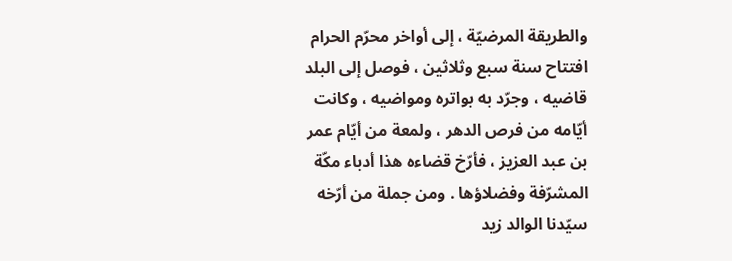والطريقة المرضيّة ، إلى أواخر محرّم الحرام افتتاح سنة سبع وثلاثين ، فوصل إلى البلد قاضيه ، وجرّد به بواتره ومواضيه ، وكانت أيّامه من فرص الدهر ، ولمعة من أيّام عمر بن عبد العزيز ، فأرّخ قضاءه هذا أدباء مكّة المشرّفة وفضلاؤها . ومن جملة من أرّخه سيّدنا الوالد زيد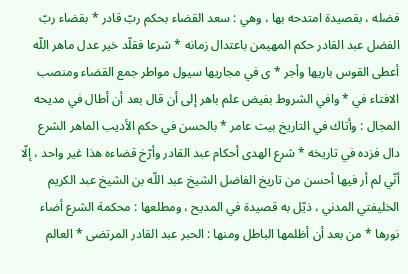فضله ، بقصيدة امتدحه بها ، وهي : سعد القضاء بحكم ربّ قادر * بقضاء ربّ الفضل عبد القادر حكم المهيمن باعتدال زمانه * شرعا فقلّد خير عدل ماهر اللّه أعطى القوس باريها وأجر * ى في مجاريها سيول مواطر جمع القضاء ومنصب الافتاء في * وافي الشروط بفيض علم باهر إلى أن قال بعد أن أطال في مديحه المجال : وأتاك في التاريخ بيت عامر * بالحسن في حكم الأديب الماهر الشرع دال فزده في تاريخه * شرع الهدى أحكام عبد القادر وأرّخ قضاءه هذا غير واحد ، إلّا أنّي لم أر فيها أحسن من تاريخ الفاضل الشيخ عبد اللّه بن الشيخ عبد الكريم الخليفتي المدني ، ذيّل به قصيدة في المديح ، ومطلعها : محكمة الشرع أضاء نورها * من بعد أن أظلمها الباطل ومنها : الحبر عبد القادر المرتضى * العالم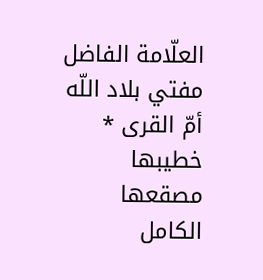العلّامة الفاضل مفتي بلاد اللّه أمّ القرى * خطيبها مصقعها الكامل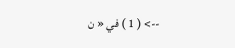--> ( 1 ) في « ن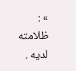» : ظلامته لديه .